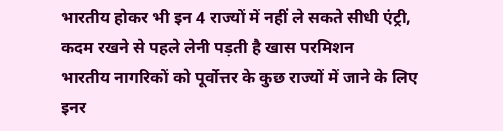भारतीय होकर भी इन 4 राज्यों में नहीं ले सकते सीधी एंट्री, कदम रखने से पहले लेनी पड़ती है खास परमिशन
भारतीय नागरिकों को पूर्वोत्तर के कुछ राज्यों में जाने के लिए इनर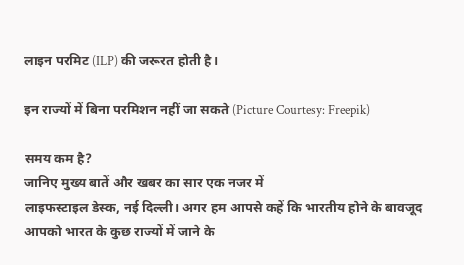लाइन परमिट (ILP) की जरूरत होती है।

इन राज्यों में बिना परमिशन नहीं जा सकते (Picture Courtesy: Freepik)

समय कम है?
जानिए मुख्य बातें और खबर का सार एक नजर में
लाइफस्टाइल डेस्क, नई दिल्ली। अगर हम आपसे कहें कि भारतीय होने के बावजूद आपको भारत के कुछ राज्यों में जाने के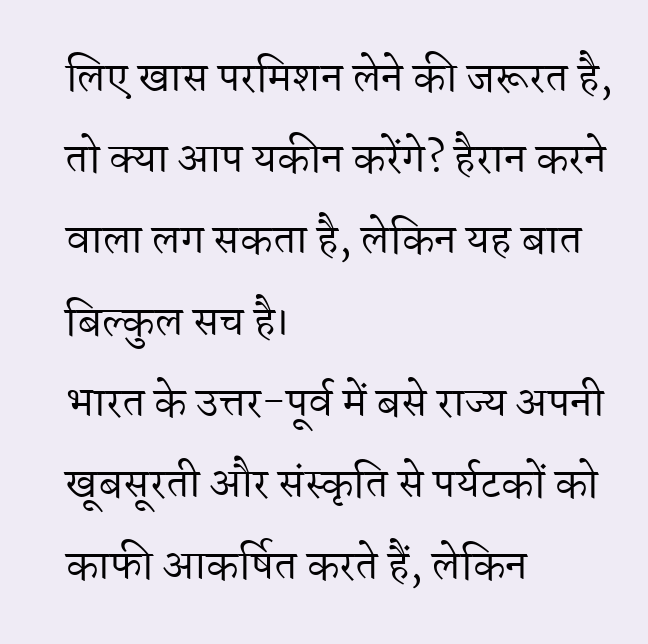लिए खास परमिशन लेने की जरूरत है, तो क्या आप यकीन करेंगे? हैरान करने वाला लग सकता है, लेकिन यह बात बिल्कुल सच है।
भारत के उत्तर-पूर्व में बसे राज्य अपनी खूबसूरती और संस्कृति से पर्यटकों को काफी आकर्षित करते हैं, लेकिन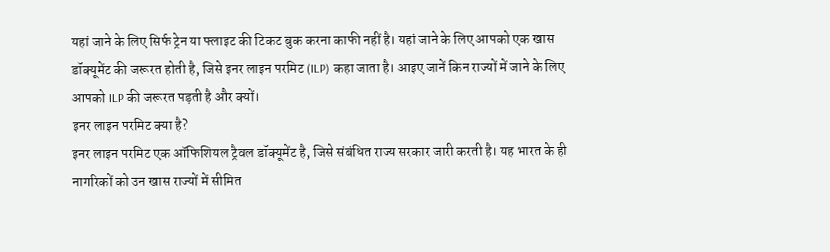यहां जाने के लिए सिर्फ ट्रेन या फ्लाइट की टिकट बुक करना काफी नहीं है। यहां जाने के लिए आपको एक खास डॉक्यूमेंट की जरूरत होती है, जिसे इनर लाइन परमिट (ILP) कहा जाता है। आइए जानें किन राज्यों में जाने के लिए आपको ILP की जरूरत पड़ती है और क्यों।
इनर लाइन परमिट क्या है?
इनर लाइन परमिट एक ऑफिशियल ट्रैवल डॉक्यूमेंट है, जिसे संबंधित राज्य सरकार जारी करती है। यह भारत के ही नागरिकों को उन खास राज्यों में सीमित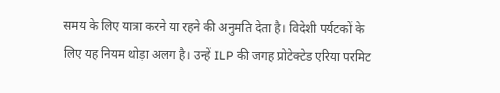समय के लिए यात्रा करने या रहने की अनुमति देता है। विदेशी पर्यटकों के लिए यह नियम थोड़ा अलग है। उन्हें ILP की जगह प्रोटेक्टेड एरिया परमिट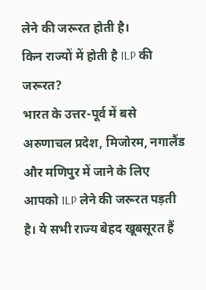लेने की जरूरत होती है।
किन राज्यों में होती है ILP की जरूरत?
भारत के उत्तर-पूर्व में बसे अरुणाचल प्रदेश, मिजोरम, नगालैंड और मणिपुर में जाने के लिए आपको ILP लेने की जरूरत पड़ती है। ये सभी राज्य बेहद खूबसूरत हैं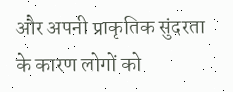और अपनी प्राकृतिक सुंदरता के कारण लोगों को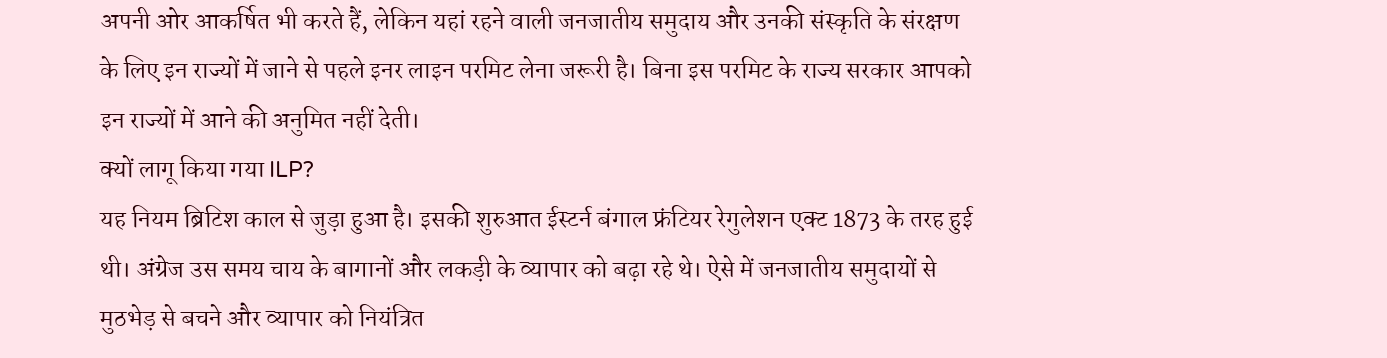अपनी ओर आकर्षित भी करते हैं, लेकिन यहां रहने वाली जनजातीय समुदाय और उनकी संस्कृति के संरक्षण के लिए इन राज्यों में जाने से पहले इनर लाइन परमिट लेना जरूरी है। बिना इस परमिट के राज्य सरकार आपको इन राज्यों में आने की अनुमित नहीं देती।
क्यों लागू किया गया ILP?
यह नियम ब्रिटिश काल से जुड़ा हुआ है। इसकी शुरुआत ईस्टर्न बंगाल फ्रंटियर रेगुलेशन एक्ट 1873 के तरह हुई थी। अंग्रेज उस समय चाय के बागानों और लकड़ी के व्यापार को बढ़ा रहे थे। ऐसे में जनजातीय समुदायों से मुठभेड़ से बचने और व्यापार को नियंत्रित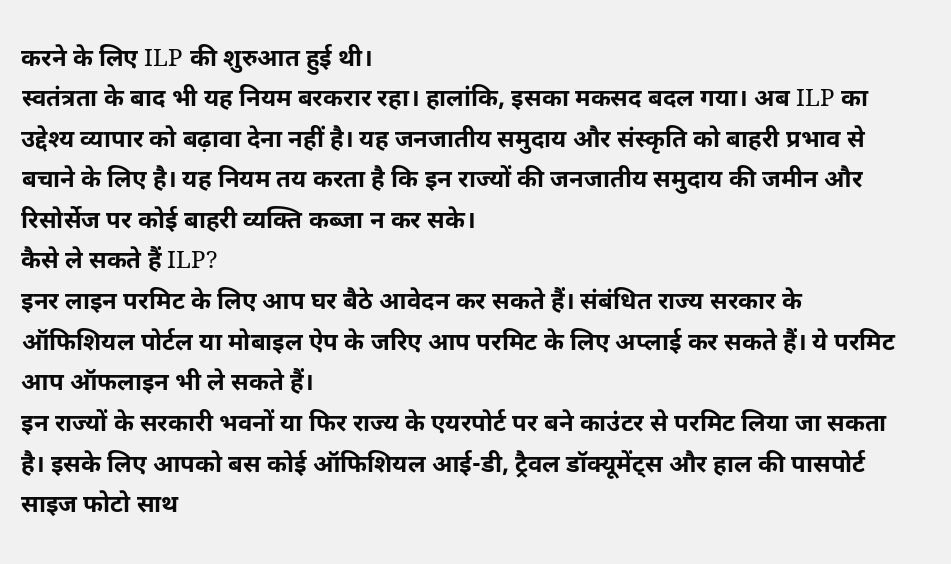करने के लिए ILP की शुरुआत हुई थी।
स्वतंत्रता के बाद भी यह नियम बरकरार रहा। हालांकि, इसका मकसद बदल गया। अब ILP का उद्देश्य व्यापार को बढ़ावा देना नहीं है। यह जनजातीय समुदाय और संस्कृति को बाहरी प्रभाव से बचाने के लिए है। यह नियम तय करता है कि इन राज्यों की जनजातीय समुदाय की जमीन और रिसोर्सेज पर कोई बाहरी व्यक्ति कब्जा न कर सके।
कैसे ले सकते हैं ILP?
इनर लाइन परमिट के लिए आप घर बैठे आवेदन कर सकते हैं। संबंधित राज्य सरकार के ऑफिशियल पोर्टल या मोबाइल ऐप के जरिए आप परमिट के लिए अप्लाई कर सकते हैं। ये परमिट आप ऑफलाइन भी ले सकते हैं।
इन राज्यों के सरकारी भवनों या फिर राज्य के एयरपोर्ट पर बने काउंटर से परमिट लिया जा सकता है। इसके लिए आपको बस कोई ऑफिशियल आई-डी, ट्रैवल डॉक्यूमेंट्स और हाल की पासपोर्ट साइज फोटो साथ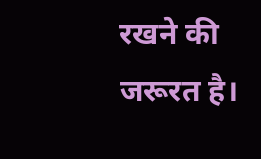रखने की जरूरत है।